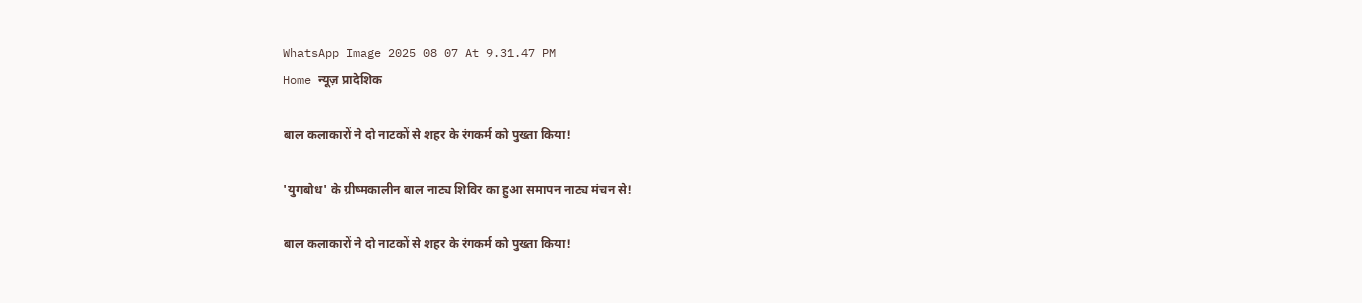WhatsApp Image 2025 08 07 At 9.31.47 PM
Home न्यूज़ प्रादेशिक

बाल कलाकारों ने दो नाटकों से शहर के रंगकर्म को पुख्ता किया!

'युगबोध' के ग्रीष्मकालीन बाल नाट्य शिविर का हुआ समापन नाट्य मंचन से!

बाल कलाकारों ने दो नाटकों से शहर के रंगकर्म को पुख्ता किया!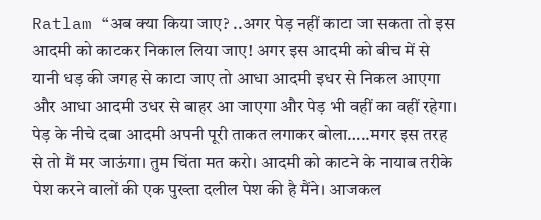Ratlam “अब क्‍या किया जाए? ..अगर पेड़ नहीं काटा जा सकता तो इस आदमी को काटकर निकाल लिया जाए! अगर इस आदमी को बीच में से यानी धड़ की जगह से काटा जाए तो आधा आदमी इधर से निकल आएगा और आधा आदमी उधर से बाहर आ जाएगा और पेड़ भी वहीं का वहीं रहेगा। पेड़ के नीचे दबा आदमी अपनी पूरी ताकत लगाकर बोला…..मगर इस तरह से तो मैं मर जाऊंगा। तुम चिंता मत करो। आदमी को काटने के नायाब तरीके पेश करने वालों की एक पुख्ता दलील पेश की है मैंने। आजकल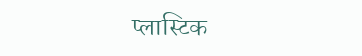प्‍लास्टिक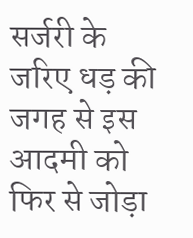सर्जरी के जरिए धड़ की जगह से इस आदमी को फिर से जोड़ा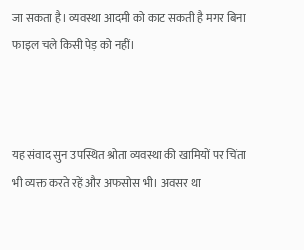जा सकता है। व्यवस्था आदमी को काट सकती है मगर बिना फाइल चले किसी पेड़ को नहीं।



यह संवाद सुन उपस्थित श्रोता व्यवस्था की खामियों पर चिंता भी व्यक्त करते रहें और अफसोस भी। अवसर था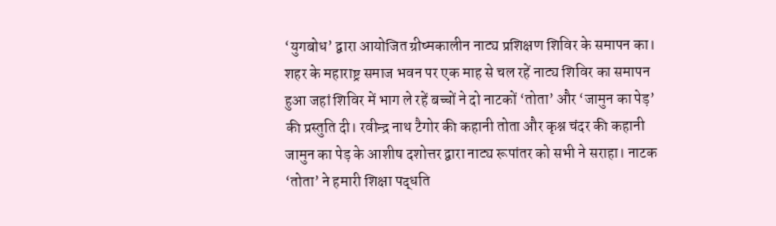‘युगबोध’ द्वारा आयोजित ग्रीष्मकालीन नाट्य प्रशिक्षण शिविर के समापन का। शहर के महाराष्ट्र समाज भवन पर एक माह से चल रहें नाट्य शिविर का समापन हुआ जहां शिविर में भाग ले रहें बच्चों ने दो नाटकों ‘तोता’ और ‘जामुन का पेड़’ की प्रस्तुति दी। रवीन्द्र नाथ टैगोर की कहानी तोता और कृश्न चंदर की कहानी जामुन का पेड़ के आशीष दशोत्तर द्वारा नाट्य रूपांतर को सभी ने सराहा। नाटक ‘तोता’ ने हमारी शिक्षा पद्धति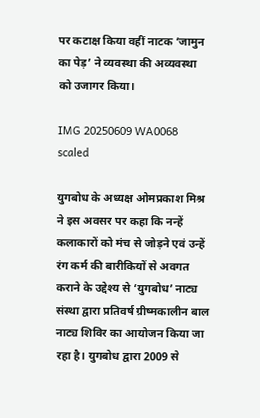पर कटाक्ष किया वहीं नाटक ‘जामुन का पेड़’ ने व्यवस्था की अव्यवस्था को उजागर किया।

IMG 20250609 WA0068 scaled

युगबोध के अध्यक्ष ओमप्रकाश मिश्र ने इस अवसर पर कहा कि नन्हें कलाकारों को मंच से जोड़ने एवं उन्हें रंग कर्म की बारीकियों से अवगत कराने के उद्देश्य से ‘युगबोध’ नाट्य संस्था द्वारा प्रतिवर्ष ग्रीष्मकालीन बाल नाट्य शिविर का आयोजन किया जा रहा है। युगबोध द्वारा 2009 से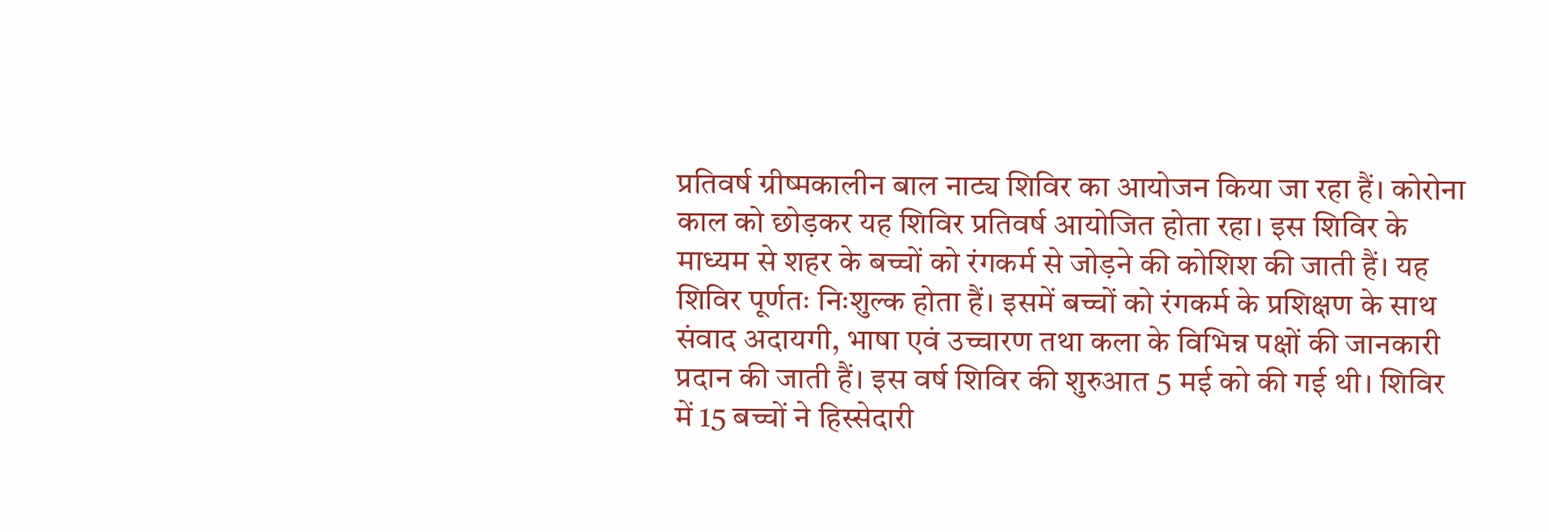प्रतिवर्ष ग्रीष्मकालीन बाल नाट्य शिविर का आयोजन किया जा रहा हैं। कोरोना काल को छोड़कर यह शिविर प्रतिवर्ष आयोजित होता रहा। इस शिविर के माध्यम से शहर के बच्चों को रंगकर्म से जोड़ने की कोशिश की जाती हैं। यह शिविर पूर्णतः निःशुल्क होता हैं। इसमें बच्चों को रंगकर्म के प्रशिक्षण के साथ संवाद अदायगी, भाषा एवं उच्चारण तथा कला के विभिन्न पक्षों की जानकारी प्रदान की जाती हैं। इस वर्ष शिविर की शुरुआत 5 मई को की गई थी। शिविर में 15 बच्चों ने हिस्सेदारी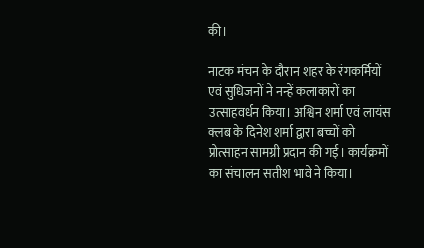की।

नाटक मंचन के दौरान शहर के रंगकर्मियों एवं सुधिजनों ने नन्हें कलाकारों का उत्साहवर्धन किया। अश्विन शर्मा एवं लायंस क्लब के दिनेश शर्मा द्वारा बच्चों को प्रोत्साहन सामग्री प्रदान की गई। कार्यक्रमों का संचालन सतीश भावे ने किया।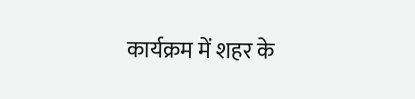कार्यक्रम में शहर के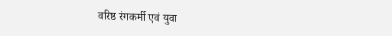वरिष्ठ रंगकर्मी एवं युवा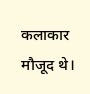कलाकार मौजूद थे।